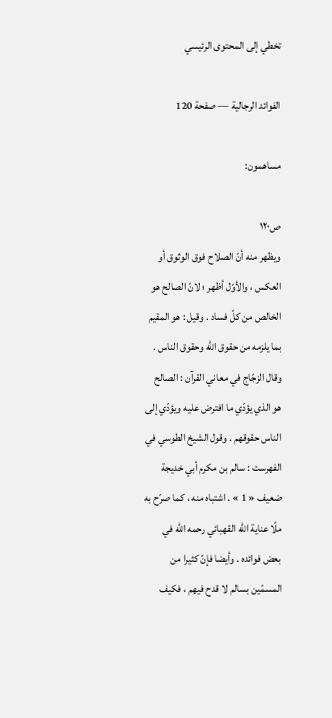تخطي إلى المحتوى الرئيسي

الفوائد الرجالية — صفحة 120

مساهمون:

ص١٢٠
ويظهر منه أنّ الصلاح فوق الوثوق أو العكس ، والأوّل أظهر ؛ لانّ الصالح هو الخالص من كلّ فساد . وقيل : هو المقيم بما يلزمه من حقوق اللّه وحقوق الناس . وقال الزجّاج في معاني القرآن : الصالح هو الذي يؤدّي ما افترض عليه ويؤدّي إلى الناس حقوقهم . وقول الشيخ الطوسي في الفهرست : سالم بن مكرم أبي خديجة ضعيف « 1 » . اشتباه منه ، كما صرّح به ملّا عناية اللّه القهبائي رحمه اللّه في بعض فوائده . وأيضا فإنّ كثيرا من المسمّين بسالم لا قدح فيهم ، فكيف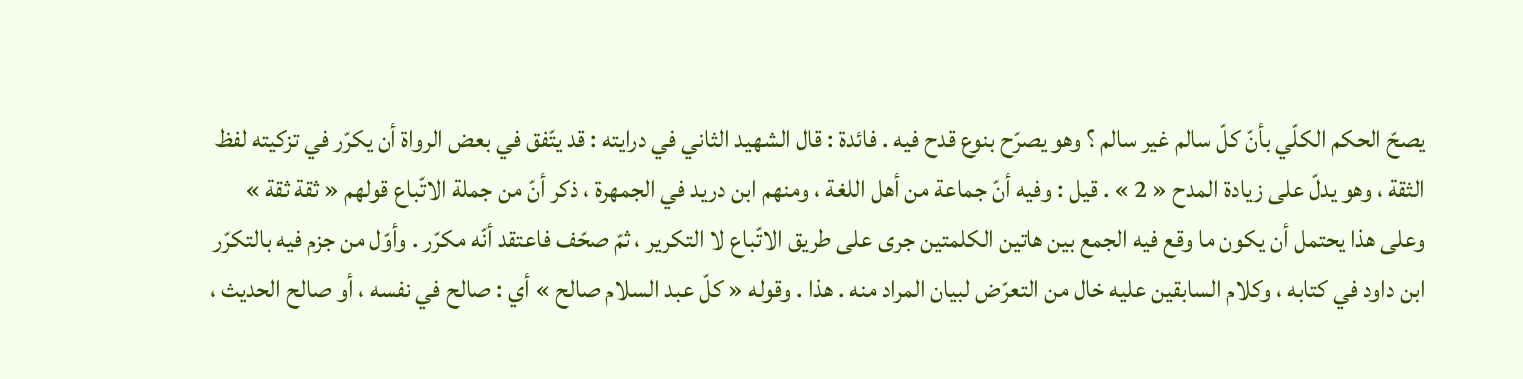يصحّ الحكم الكلّي بأنّ كلّ سالم غير سالم ؟ وهو يصرّح بنوع قدح فيه . فائدة : قال الشهيد الثاني في درايته : قد يتّفق في بعض الرواة أن يكرّر في تزكيته لفظ الثقة ، وهو يدلّ على زيادة المدح « 2 » . قيل : وفيه أنّ جماعة من أهل اللغة ، ومنهم ابن دريد في الجمهرة ، ذكر أنّ من جملة الاتّباع قولهم « ثقة ثقة » وعلى هذا يحتمل أن يكون ما وقع فيه الجمع بين هاتين الكلمتين جرى على طريق الاتّباع لا التكرير ، ثمّ صحّف فاعتقد أنّه مكرّر . وأوّل من جزم فيه بالتكرّر ابن داود في كتابه ، وكلام السابقين عليه خال من التعرّض لبيان المراد منه . هذا . وقوله « كلّ عبد السلام صالح » أي : صالح في نفسه ، أو صالح الحديث ،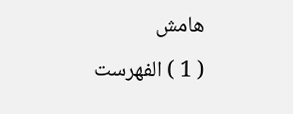هامش
( 1 ) الفهرست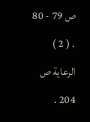ص 79 - 80 . ( 2 ) الرعاية ص 204 .